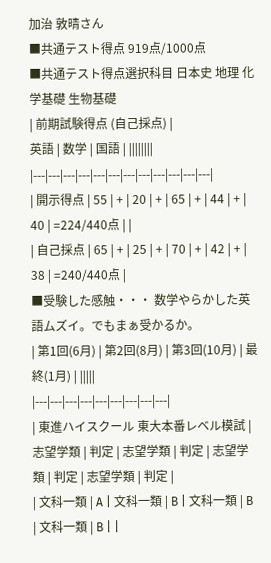加治 敦晴さん
■共通テスト得点 919点/1000点
■共通テスト得点選択科目 日本史 地理 化学基礎 生物基礎
| 前期試験得点 (自己採点) |
英語 | 数学 | 国語 | ||||||||
|---|---|---|---|---|---|---|---|---|---|---|---|
| 開示得点 | 55 | + | 20 | + | 65 | + | 44 | + | 40 | =224/440点 | |
| 自己採点 | 65 | + | 25 | + | 70 | + | 42 | + | 38 | =240/440点 |
■受験した感触・・・ 数学やらかした英語ムズイ。でもまぁ受かるか。
| 第1回(6月) | 第2回(8月) | 第3回(10月) | 最終(1月) | |||||
|---|---|---|---|---|---|---|---|---|
| 東進ハイスクール 東大本番レベル模試 |
志望学類 | 判定 | 志望学類 | 判定 | 志望学類 | 判定 | 志望学類 | 判定 |
| 文科一類 | A | 文科一類 | B | 文科一類 | B | 文科一類 | B | |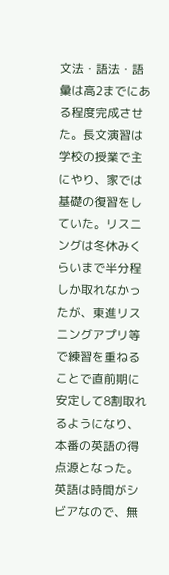文法・語法・語彙は高2までにある程度完成させた。長文演習は学校の授業で主にやり、家では基礎の復習をしていた。リスニングは冬休みくらいまで半分程しか取れなかったが、東進リスニングアプリ等で練習を重ねることで直前期に安定して8割取れるようになり、本番の英語の得点源となった。英語は時間がシビアなので、無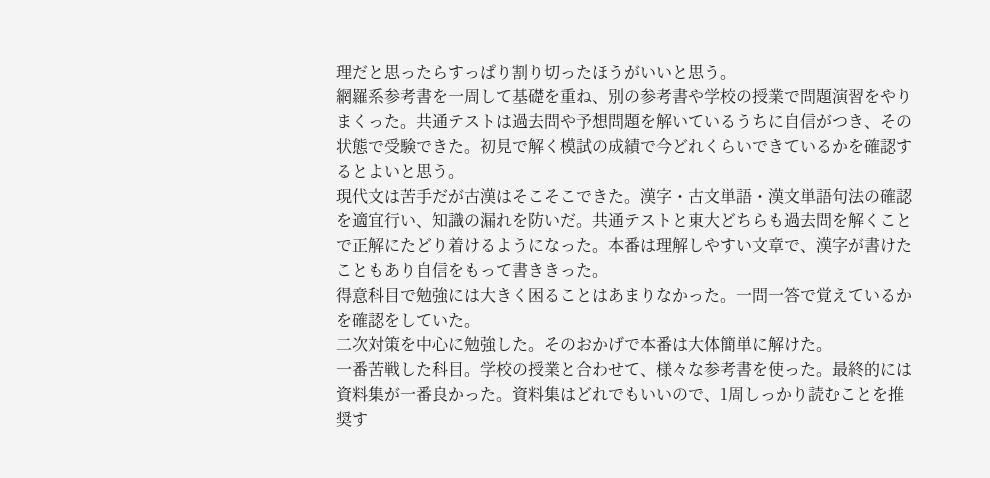理だと思ったらすっぱり割り切ったほうがいいと思う。
網羅系参考書を一周して基礎を重ね、別の参考書や学校の授業で問題演習をやりまくった。共通テストは過去問や予想問題を解いているうちに自信がつき、その状態で受験できた。初見で解く模試の成績で今どれくらいできているかを確認するとよいと思う。
現代文は苦手だが古漢はそこそこできた。漢字・古文単語・漢文単語句法の確認を適宜行い、知識の漏れを防いだ。共通テストと東大どちらも過去問を解くことで正解にたどり着けるようになった。本番は理解しやすい文章で、漢字が書けたこともあり自信をもって書ききった。
得意科目で勉強には大きく困ることはあまりなかった。一問一答で覚えているかを確認をしていた。
二次対策を中心に勉強した。そのおかげで本番は大体簡単に解けた。
一番苦戦した科目。学校の授業と合わせて、様々な参考書を使った。最終的には資料集が一番良かった。資料集はどれでもいいので、1周しっかり読むことを推奨す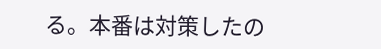る。本番は対策したの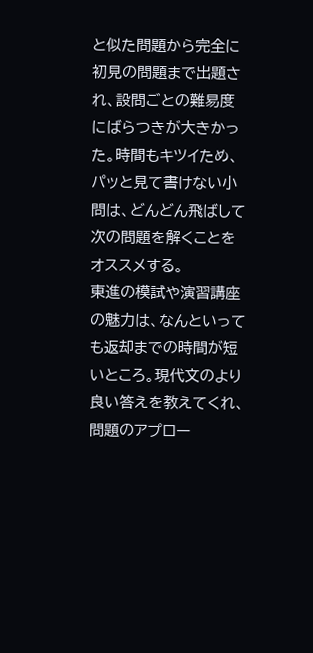と似た問題から完全に初見の問題まで出題され、設問ごとの難易度にばらつきが大きかった。時間もキツイため、パッと見て書けない小問は、どんどん飛ばして次の問題を解くことをオススメする。
東進の模試や演習講座の魅力は、なんといっても返却までの時間が短いところ。現代文のより良い答えを教えてくれ、問題のアプロー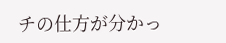チの仕方が分かっ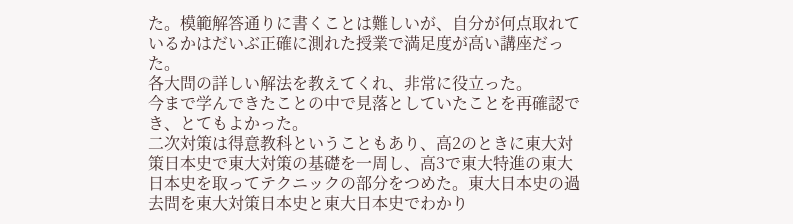た。模範解答通りに書くことは難しいが、自分が何点取れているかはだいぶ正確に測れた授業で満足度が高い講座だった。
各大問の詳しい解法を教えてくれ、非常に役立った。
今まで学んできたことの中で見落としていたことを再確認でき、とてもよかった。
二次対策は得意教科ということもあり、高2のときに東大対策日本史で東大対策の基礎を一周し、高3で東大特進の東大日本史を取ってテクニックの部分をつめた。東大日本史の過去問を東大対策日本史と東大日本史でわかり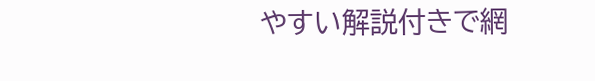やすい解説付きで網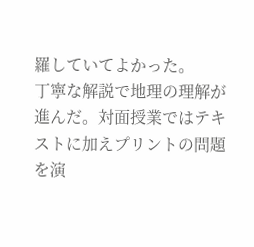羅していてよかった。
丁寧な解説で地理の理解が進んだ。対面授業ではテキストに加えプリントの問題を演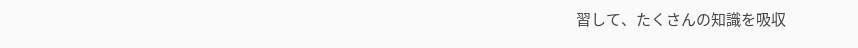習して、たくさんの知識を吸収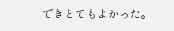できとてもよかった。